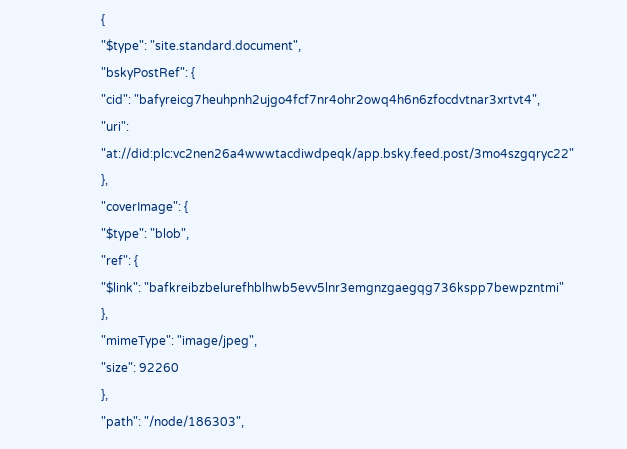{
"$type": "site.standard.document",
"bskyPostRef": {
"cid": "bafyreicg7heuhpnh2ujgo4fcf7nr4ohr2owq4h6n6zfocdvtnar3xrtvt4",
"uri": "at://did:plc:vc2nen26a4wwwtacdiwdpeqk/app.bsky.feed.post/3mo4szgqryc22"
},
"coverImage": {
"$type": "blob",
"ref": {
"$link": "bafkreibzbelurefhblhwb5evv5lnr3emgnzgaegqg736kspp7bewpzntmi"
},
"mimeType": "image/jpeg",
"size": 92260
},
"path": "/node/186303",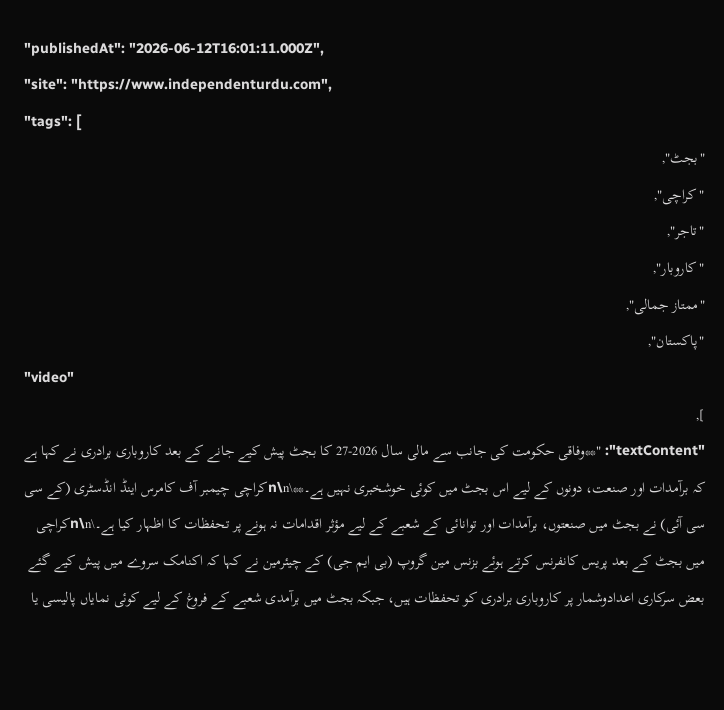"publishedAt": "2026-06-12T16:01:11.000Z",
"site": "https://www.independenturdu.com",
"tags": [
"بجٹ",
"کراچی",
"تاجر",
"کاروبار",
"ممتاز جمالی",
"پاکستان",
"video"
],
"textContent": "**وفاقی حکومت کی جانب سے مالی سال 2026-27 کا بجٹ پیش کیے جانے کے بعد کاروباری برادری نے کہا ہے کہ برآمدات اور صنعت، دونوں کے لیے اس بجٹ میں کوئی خوشخبری نہیں ہے۔**\n\nکراچی چیمبر آف کامرس اینڈ انڈسٹری (کے سی سی آئی) نے بجٹ میں صنعتوں، برآمدات اور توانائی کے شعبے کے لیے مؤثر اقدامات نہ ہونے پر تحفظات کا اظہار کیا ہے۔\n\nکراچی میں بجٹ کے بعد پریس کانفرنس کرتے ہوئے بزنس مین گروپ (بی ایم جی) کے چیئرمین نے کہا کہ اکنامک سروے میں پیش کیے گئے بعض سرکاری اعدادوشمار پر کاروباری برادری کو تحفظات ہیں، جبکہ بجٹ میں برآمدی شعبے کے فروغ کے لیے کوئی نمایاں پالیسی یا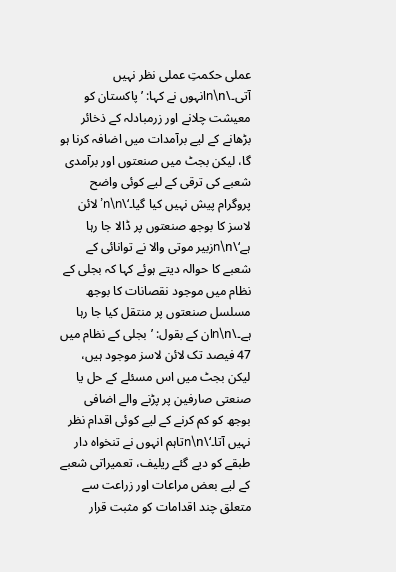عملی حکمتِ عملی نظر نہیں آتی۔\n\nانہوں نے کہا: ’پاکستان کو معیشت چلانے اور زرمبادلہ کے ذخائر بڑھانے کے لیے برآمدات میں اضافہ کرنا ہو گا، لیکن بجٹ میں صنعتوں اور برآمدی شعبے کی ترقی کے لیے کوئی واضح پروگرام پیش نہیں کیا گیا۔‘\n\n’لائن لاسز کا بوجھ صنعتوں پر ڈالا جا رہا ہے‘\n\nزبیر موتی والا نے توانائی کے شعبے کا حوالہ دیتے ہوئے کہا کہ بجلی کے نظام میں موجود نقصانات کا بوجھ مسلسل صنعتوں پر منتقل کیا جا رہا ہے۔\n\nان کے بقول: ’بجلی کے نظام میں 47 فیصد تک لائن لاسز موجود ہیں، لیکن بجٹ میں اس مسئلے کے حل یا صنعتی صارفین پر پڑنے والے اضافی بوجھ کو کم کرنے کے لیے کوئی اقدام نظر نہیں آتا۔‘\n\nتاہم انہوں نے تنخواہ دار طبقے کو دیے گئے ریلیف، تعمیراتی شعبے کے لیے بعض مراعات اور زراعت سے متعلق چند اقدامات کو مثبت قرار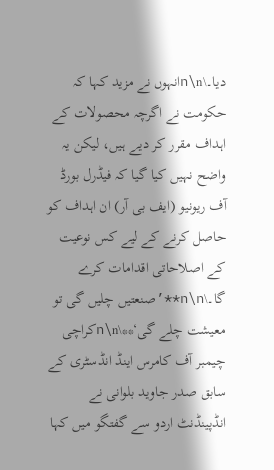دیا۔\n\nانہوں نے مزید کہا کہ حکومت نے اگرچہ محصولات کے اہداف مقرر کر دیے ہیں، لیکن یہ واضح نہیں کیا گیا کہ فیڈرل بورڈ آف ریونیو (ایف بی آر) ان اہداف کو حاصل کرنے کے لیے کس نوعیت کے اصلاحاتی اقدامات کرے گا۔\n\n**’صنعتیں چلیں گی تو معیشت چلے گی‘**\n\nکراچی چیمبر آف کامرس اینڈ انڈسٹری کے سابق صدر جاوید بلوانی نے انڈپینڈنٹ اردو سے گفتگو میں کہا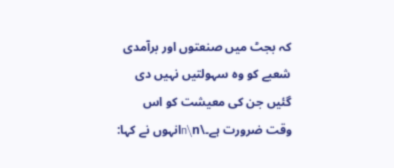کہ بجٹ میں صنعتوں اور برآمدی شعبے کو وہ سہولتیں نہیں دی گئیں جن کی معیشت کو اس وقت ضرورت ہے۔\n\nانہوں نے کہا: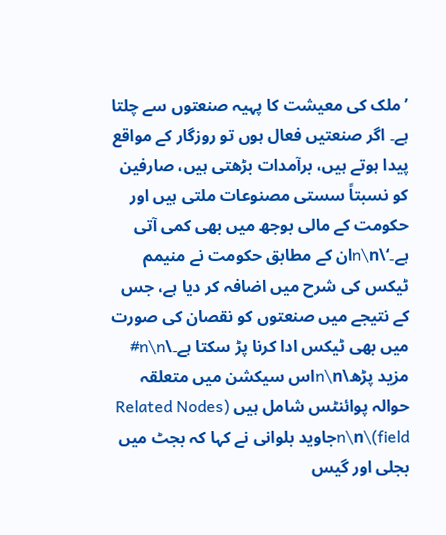’ملک کی معیشت کا پہیہ صنعتوں سے چلتا ہے۔ اگر صنعتیں فعال ہوں تو روزگار کے مواقع پیدا ہوتے ہیں، برآمدات بڑھتی ہیں، صارفین کو نسبتاً سستی مصنوعات ملتی ہیں اور حکومت کے مالی بوجھ میں بھی کمی آتی ہے۔‘\n\nان کے مطابق حکومت نے منیمم ٹیکس کی شرح میں اضافہ کر دیا ہے، جس کے نتیجے میں صنعتوں کو نقصان کی صورت میں بھی ٹیکس ادا کرنا پڑ سکتا ہے۔\n\n# مزید پڑھ\n\nاس سیکشن میں متعلقہ حوالہ پوائنٹس شامل ہیں (Related Nodes field)\n\nجاوید بلوانی نے کہا کہ بجٹ میں بجلی اور گیس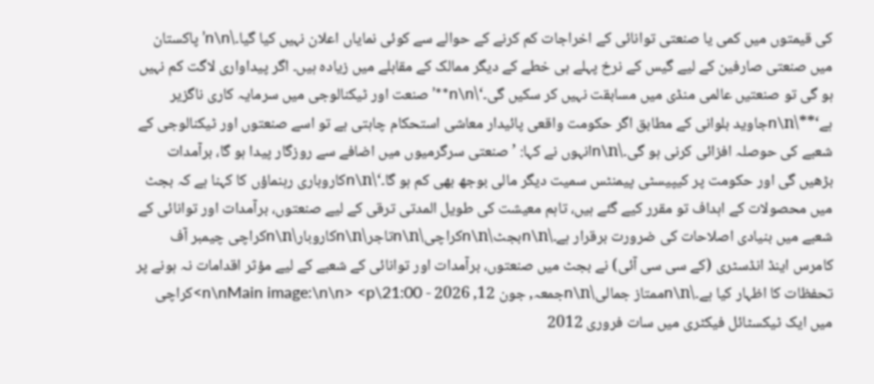کی قیمتوں میں کمی یا صنعتی توانائی کے اخراجات کم کرنے کے حوالے سے کوئی نمایاں اعلان نہیں کیا گیا۔\n\n’پاکستان میں صنعتی صارفین کے لیے گیس کے نرخ پہلے ہی خطے کے دیگر ممالک کے مقابلے میں زیادہ ہیں۔ اگر پیداواری لاگت کم نہیں ہو گی تو صنعتیں عالمی منڈی میں مسابقت نہیں کر سکیں گی۔‘\n\n**’صنعت اور ٹیکنالوجی میں سرمایہ کاری ناگزیر ہے‘**\n\nجاوید بلوانی کے مطابق اگر حکومت واقعی پائیدار معاشی استحکام چاہتی ہے تو اسے صنعتوں اور ٹیکنالوجی کے شعبے کی حوصلہ افزائی کرنی ہو گی۔\n\nانہوں نے کہا: ’صنعتی سرگرمیوں میں اضافے سے روزگار پیدا ہو گا، برآمدات بڑھیں گی اور حکومت پر کیپیسٹی پیمنٹس سمیت دیگر مالی بوجھ بھی کم ہو گا۔‘\n\nکاروباری رہنماؤں کا کہنا ہے کہ بجٹ میں محصولات کے اہداف تو مقرر کیے گئے ہیں، تاہم معیشت کی طویل المدتی ترقی کے لیے صنعتوں، برآمدات اور توانائی کے شعبے میں بنیادی اصلاحات کی ضرورت برقرار ہے۔\n\nبجٹ\n\nکراچی\n\nتاجر\n\nکاروبار\n\nکراچی چیمبر آف کامرس اینڈ انڈسٹری (کے سی سی آئی) نے بجٹ میں صنعتوں، برآمدات اور توانائی کے شعبے کے لیے مؤثر اقدامات نہ ہونے پر تحفظات کا اظہار کیا ہے۔\n\nممتاز جمالی\n\nجمعہ, جون 12, 2026 - 21:00\n\nMain image:\n\n> <p>کراچی میں ایک ٹیکسٹائل فیکٹری میں سات فروری 2012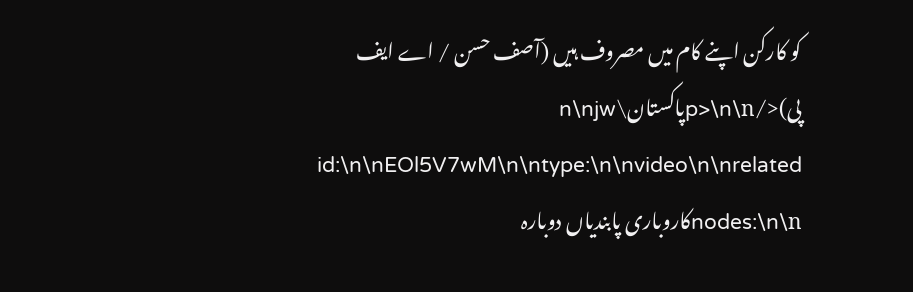کو کارکن اپنے کام میں مصروف ہیں (آصف حسن / اے ایف پی)</p>\n\nپاکستان\n\njw id:\n\nEOl5V7wM\n\ntype:\n\nvideo\n\nrelated nodes:\n\nکاروباری پابندیاں دوبارہ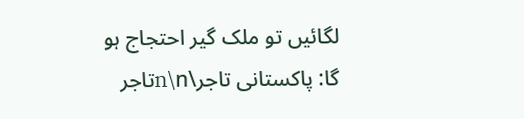لگائیں تو ملک گیر احتجاج ہو گا: پاکستانی تاجر\n\nتاجر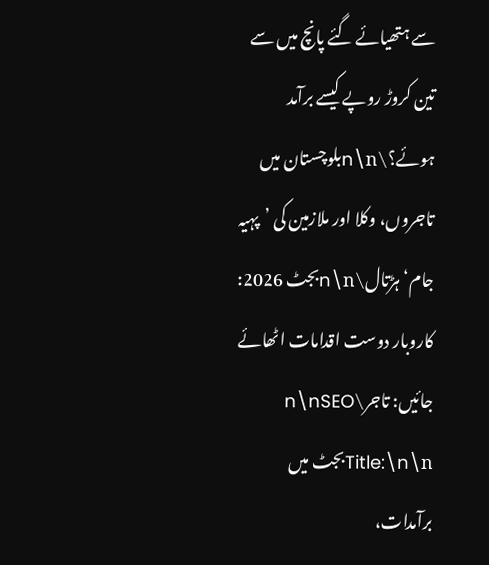سے ہتھیائے گئے پانچ میں سے تین کروڑ روپے کیسے برآمد ہوئے؟\n\nبلوچستان میں تاجروں، وکلا اور ملازمین کی ’پہیہ جام‘ ہڑتال\n\nبجٹ 2026: کاروبار دوست اقدامات اٹھائے جائیں: تاجر\n\nSEO Title:\n\nبجٹ میں برآمدات،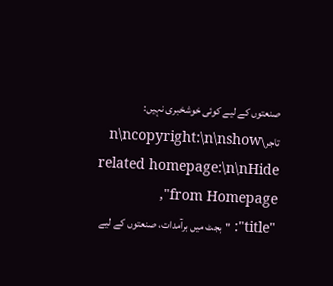صنعتوں کے لیے کوئی خوشخبری نہیں: تاجر\n\ncopyright:\n\nshow related homepage:\n\nHide from Homepage",
"title": "بجٹ میں برآمدات، صنعتوں کے لیے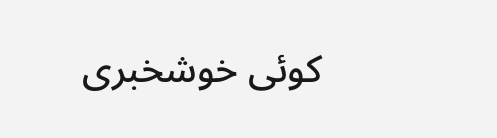کوئی خوشخبری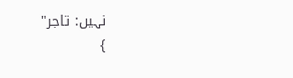نہیں: تاجر"
}